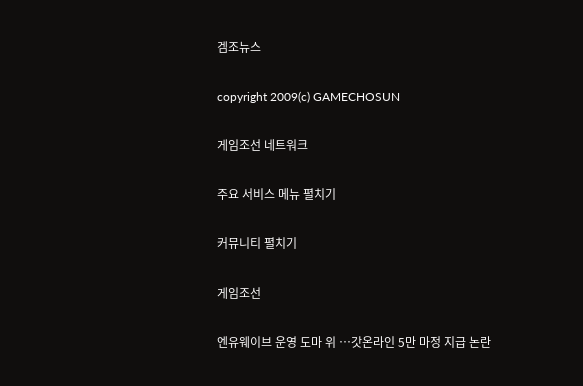겜조뉴스

copyright 2009(c) GAMECHOSUN

게임조선 네트워크

주요 서비스 메뉴 펼치기

커뮤니티 펼치기

게임조선

엔유웨이브 운영 도마 위 …갓온라인 5만 마정 지급 논란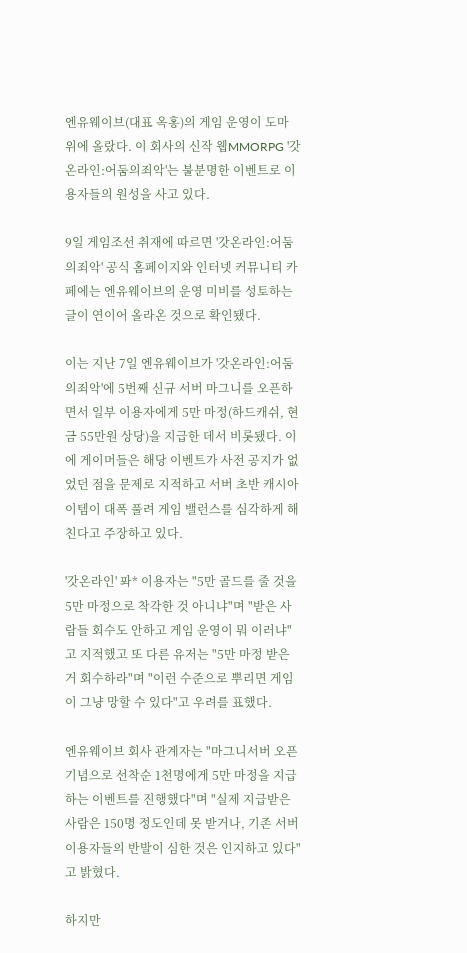엔유웨이브(대표 옥홍)의 게임 운영이 도마 위에 올랐다. 이 회사의 신작 웹MMORPG '갓온라인:어둠의죄악'는 불분명한 이벤트로 이용자들의 원성을 사고 있다.

9일 게임조선 취재에 따르면 '갓온라인:어둠의죄악' 공식 홈페이지와 인터넷 커뮤니티 카페에는 엔유웨이브의 운영 미비를 성토하는 글이 연이어 올라온 것으로 확인됐다.

이는 지난 7일 엔유웨이브가 '갓온라인:어둠의죄악'에 5번째 신규 서버 마그니를 오픈하면서 일부 이용자에게 5만 마정(하드캐쉬, 현금 55만원 상당)을 지급한 데서 비롯됐다. 이에 게이머들은 해당 이벤트가 사전 공지가 없었던 점을 문제로 지적하고 서버 초반 캐시아이템이 대폭 풀려 게임 밸런스를 심각하게 해친다고 주장하고 있다.

'갓온라인' 퐈* 이용자는 "5만 골드를 줄 것을 5만 마정으로 착각한 것 아니냐"며 "받은 사람들 회수도 안하고 게임 운영이 뭐 이러냐"고 지적했고 또 다른 유저는 "5만 마정 받은 거 회수하라"며 "이런 수준으로 뿌리면 게임이 그냥 망할 수 있다"고 우려를 표했다.

엔유웨이브 회사 관계자는 "마그니서버 오픈 기념으로 선착순 1천명에게 5만 마정을 지급하는 이벤트를 진행했다"며 "실제 지급받은 사람은 150명 정도인데 못 받거나, 기존 서버 이용자들의 반발이 심한 것은 인지하고 있다"고 밝혔다.

하지만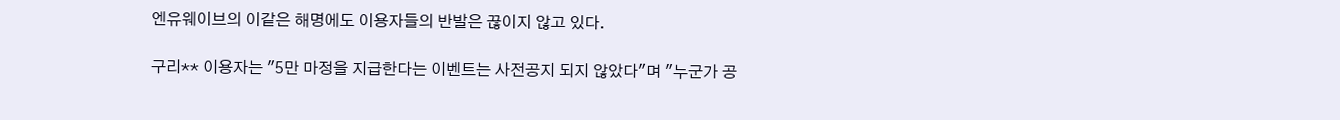엔유웨이브의 이같은 해명에도 이용자들의 반발은 끊이지 않고 있다.

구리** 이용자는 "5만 마정을 지급한다는 이벤트는 사전공지 되지 않았다"며 "누군가 공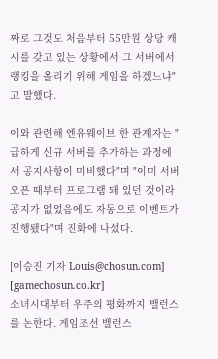짜로 그것도 처음부터 55만원 상당 캐시를 갖고 있는 상황에서 그 서버에서 랭킹을 올리기 위해 게임을 하겠느냐"고 말했다.

이와 관련해 엔유웨이브 한 관계자는 "급하게 신규 서버를 추가하는 과정에서 공지사항이 미비했다"며 "이미 서버 오픈 때부터 프로그램 돼 있던 것이라 공지가 없었음에도 자동으로 이벤트가 진행됐다"며 진화에 나섰다.

[이승진 기자 Louis@chosun.com] [gamechosun.co.kr]
소녀시대부터 우주의 평화까지 밸런스를 논한다. 게임조선 밸런스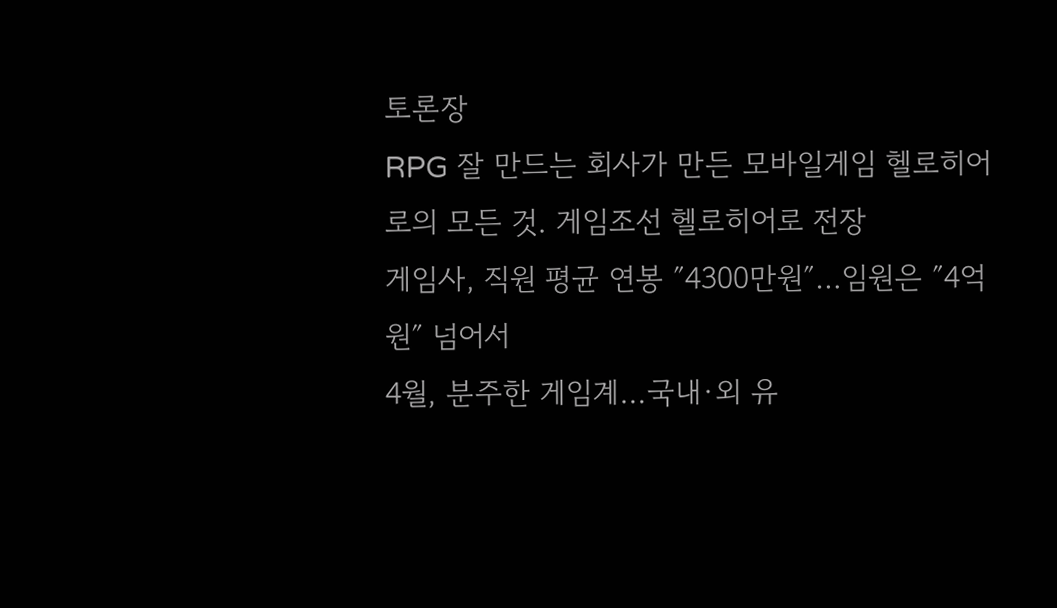토론장
RPG 잘 만드는 회사가 만든 모바일게임 헬로히어로의 모든 것. 게임조선 헬로히어로 전장
게임사, 직원 평균 연봉 ″4300만원″…임원은 ″4억원″ 넘어서
4월, 분주한 게임계…국내·외 유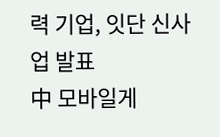력 기업, 잇단 신사업 발표
中 모바일게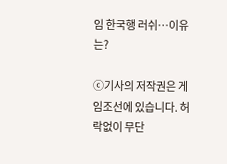임 한국행 러쉬…이유는?

ⓒ기사의 저작권은 게임조선에 있습니다. 허락없이 무단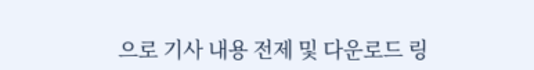으로 기사 내용 전제 및 다운로드 링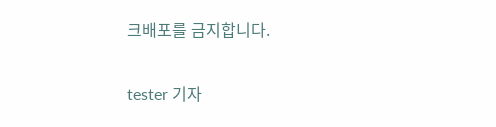크배포를 금지합니다.

tester 기자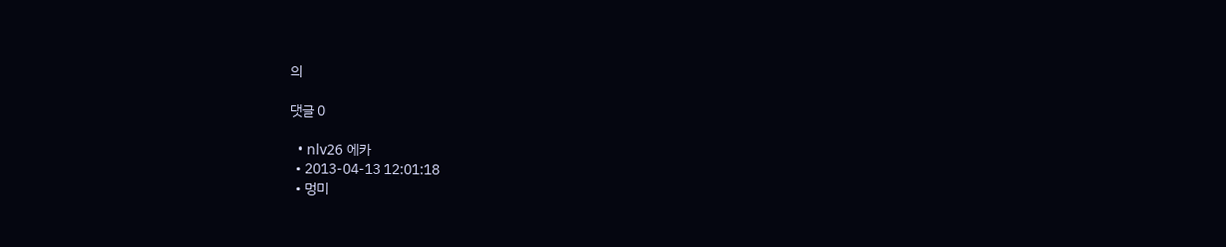의

댓글 0

  • nlv26 에카
  • 2013-04-13 12:01:18
  • 멍미